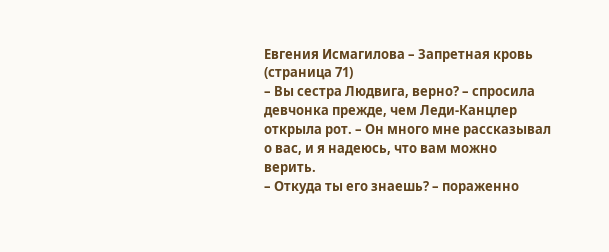Евгения Исмагилова – Запретная кровь (страница 71)
– Вы сестра Людвига, верно? – спросила девчонка прежде, чем Леди-Канцлер открыла рот. – Он много мне рассказывал о вас, и я надеюсь, что вам можно верить.
– Откуда ты его знаешь? – пораженно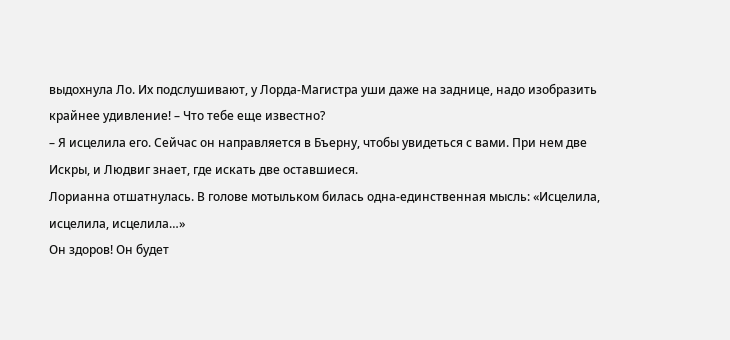выдохнула Ло. Их подслушивают, у Лорда-Магистра уши даже на заднице, надо изобразить крайнее удивление! – Что тебе еще известно?
– Я исцелила его. Сейчас он направляется в Бъерну, чтобы увидеться с вами. При нем две Искры, и Людвиг знает, где искать две оставшиеся.
Лорианна отшатнулась. В голове мотыльком билась одна-единственная мысль: «Исцелила, исцелила, исцелила…»
Он здоров! Он будет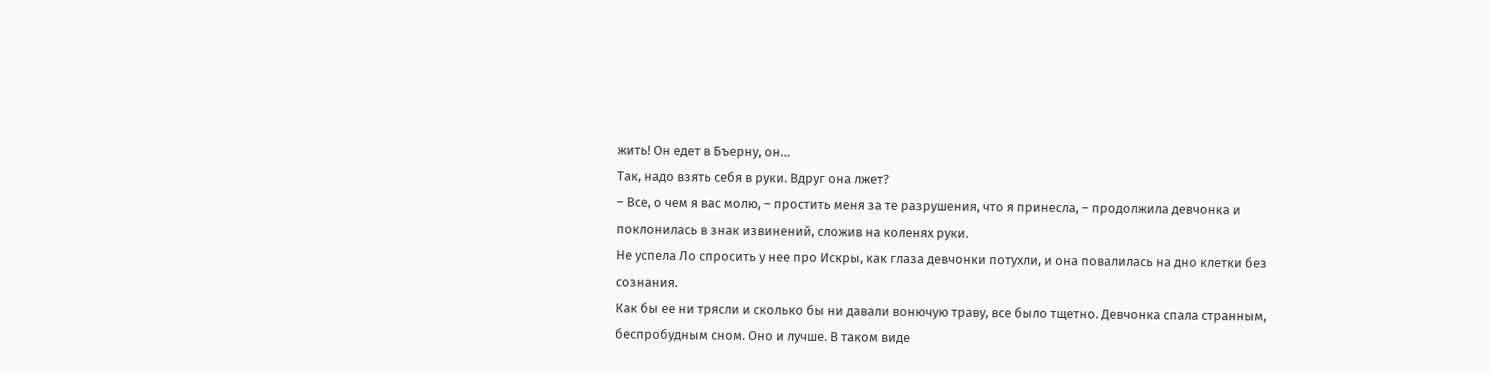жить! Он едет в Бъерну, он…
Так, надо взять себя в руки. Вдруг она лжет?
– Все, о чем я вас молю, – простить меня за те разрушения, что я принесла, – продолжила девчонка и поклонилась в знак извинений, сложив на коленях руки.
Не успела Ло спросить у нее про Искры, как глаза девчонки потухли, и она повалилась на дно клетки без сознания.
Как бы ее ни трясли и сколько бы ни давали вонючую траву, все было тщетно. Девчонка спала странным, беспробудным сном. Оно и лучше. В таком виде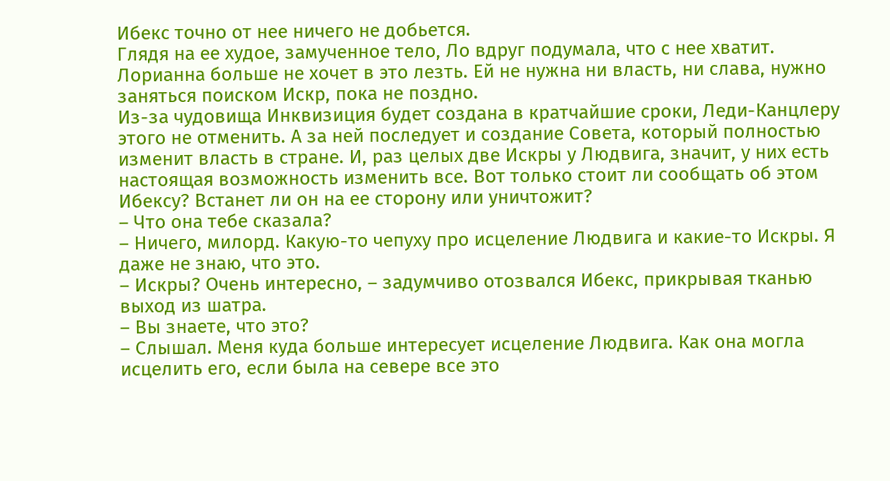Ибекс точно от нее ничего не добьется.
Глядя на ее худое, замученное тело, Ло вдруг подумала, что с нее хватит. Лорианна больше не хочет в это лезть. Ей не нужна ни власть, ни слава, нужно заняться поиском Искр, пока не поздно.
Из-за чудовища Инквизиция будет создана в кратчайшие сроки, Леди-Канцлеру этого не отменить. А за ней последует и создание Совета, который полностью изменит власть в стране. И, раз целых две Искры у Людвига, значит, у них есть настоящая возможность изменить все. Вот только стоит ли сообщать об этом Ибексу? Встанет ли он на ее сторону или уничтожит?
– Что она тебе сказала?
– Ничего, милорд. Какую-то чепуху про исцеление Людвига и какие-то Искры. Я даже не знаю, что это.
– Искры? Очень интересно, – задумчиво отозвался Ибекс, прикрывая тканью выход из шатра.
– Вы знаете, что это?
– Слышал. Меня куда больше интересует исцеление Людвига. Как она могла исцелить его, если была на севере все это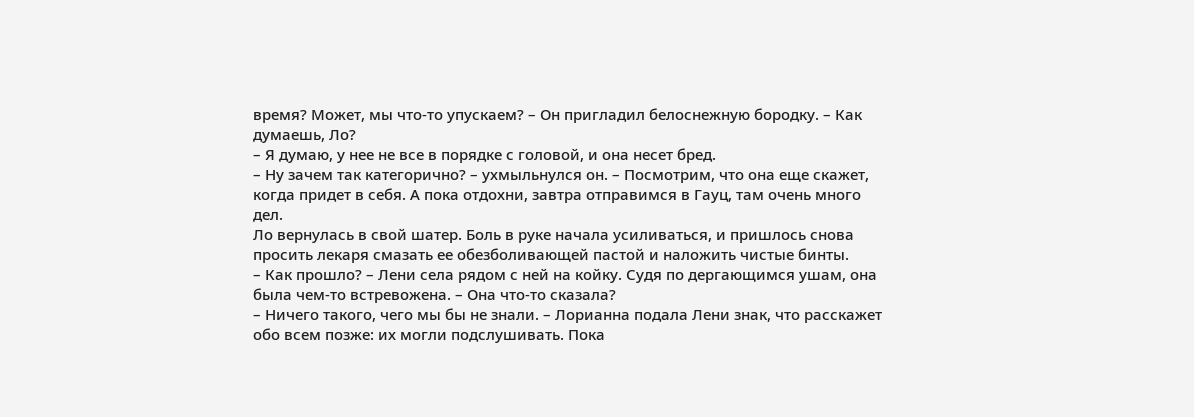время? Может, мы что-то упускаем? – Он пригладил белоснежную бородку. – Как думаешь, Ло?
– Я думаю, у нее не все в порядке с головой, и она несет бред.
– Ну зачем так категорично? – ухмыльнулся он. – Посмотрим, что она еще скажет, когда придет в себя. А пока отдохни, завтра отправимся в Гауц, там очень много дел.
Ло вернулась в свой шатер. Боль в руке начала усиливаться, и пришлось снова просить лекаря смазать ее обезболивающей пастой и наложить чистые бинты.
– Как прошло? – Лени села рядом с ней на койку. Судя по дергающимся ушам, она была чем-то встревожена. – Она что-то сказала?
– Ничего такого, чего мы бы не знали. – Лорианна подала Лени знак, что расскажет обо всем позже: их могли подслушивать. Пока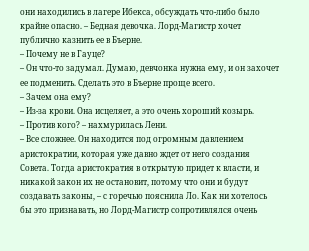они находились в лагере Ибекса, обсуждать что-либо было крайне опасно. – Бедная девочка. Лорд-Магистр хочет публично казнить ее в Бъерне.
– Почему не в Гауце?
– Он что-то задумал. Думаю, девчонка нужна ему, и он захочет ее подменить. Сделать это в Бъерне проще всего.
– Зачем она ему?
– Из-за крови. Она исцеляет, а это очень хороший козырь.
– Против кого? – нахмурилась Лени.
– Все сложнее. Он находится под огромным давлением аристократии, которая уже давно ждет от него создания Совета. Тогда аристократия в открытую придет к власти, и никакой закон их не остановит, потому что они и будут создавать законы, – с горечью пояснила Ло. Как ни хотелось бы это признавать, но Лорд-Магистр сопротивлялся очень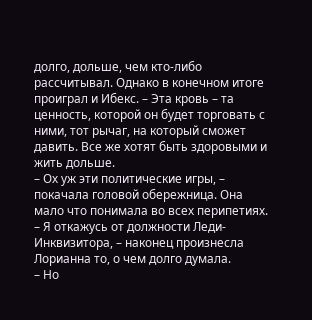долго, дольше, чем кто-либо рассчитывал. Однако в конечном итоге проиграл и Ибекс. – Эта кровь – та ценность, которой он будет торговать с ними, тот рычаг, на который сможет давить. Все же хотят быть здоровыми и жить дольше.
– Ох уж эти политические игры, – покачала головой обережница. Она мало что понимала во всех перипетиях.
– Я откажусь от должности Леди-Инквизитора, – наконец произнесла Лорианна то, о чем долго думала.
– Но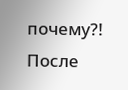почему?! После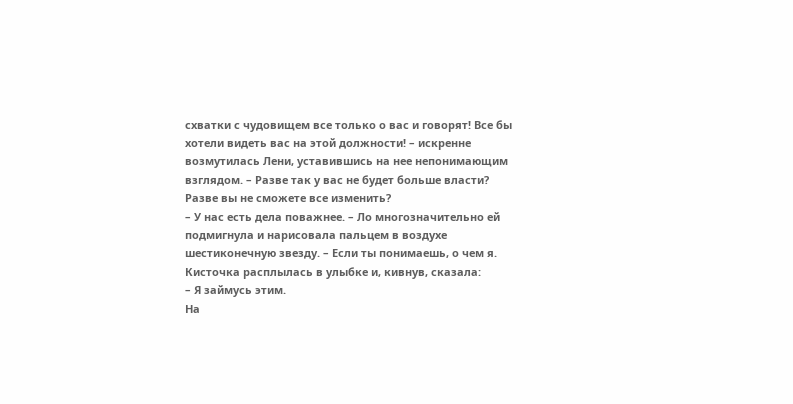схватки с чудовищем все только о вас и говорят! Все бы хотели видеть вас на этой должности! – искренне возмутилась Лени, уставившись на нее непонимающим взглядом. – Разве так у вас не будет больше власти? Разве вы не сможете все изменить?
– У нас есть дела поважнее. – Ло многозначительно ей подмигнула и нарисовала пальцем в воздухе шестиконечную звезду. – Если ты понимаешь, о чем я.
Кисточка расплылась в улыбке и, кивнув, сказала:
– Я займусь этим.
На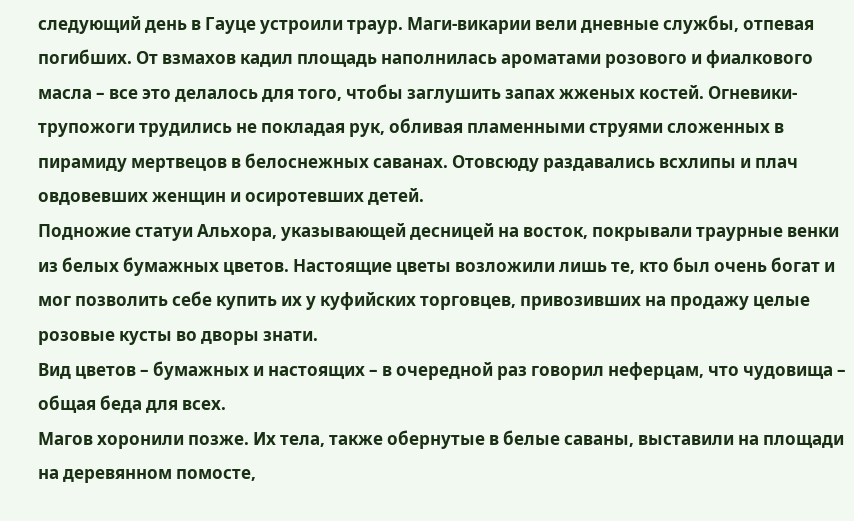следующий день в Гауце устроили траур. Маги-викарии вели дневные службы, отпевая погибших. От взмахов кадил площадь наполнилась ароматами розового и фиалкового масла – все это делалось для того, чтобы заглушить запах жженых костей. Огневики-трупожоги трудились не покладая рук, обливая пламенными струями сложенных в пирамиду мертвецов в белоснежных саванах. Отовсюду раздавались всхлипы и плач овдовевших женщин и осиротевших детей.
Подножие статуи Альхора, указывающей десницей на восток, покрывали траурные венки из белых бумажных цветов. Настоящие цветы возложили лишь те, кто был очень богат и мог позволить себе купить их у куфийских торговцев, привозивших на продажу целые розовые кусты во дворы знати.
Вид цветов – бумажных и настоящих – в очередной раз говорил неферцам, что чудовища – общая беда для всех.
Магов хоронили позже. Их тела, также обернутые в белые саваны, выставили на площади на деревянном помосте,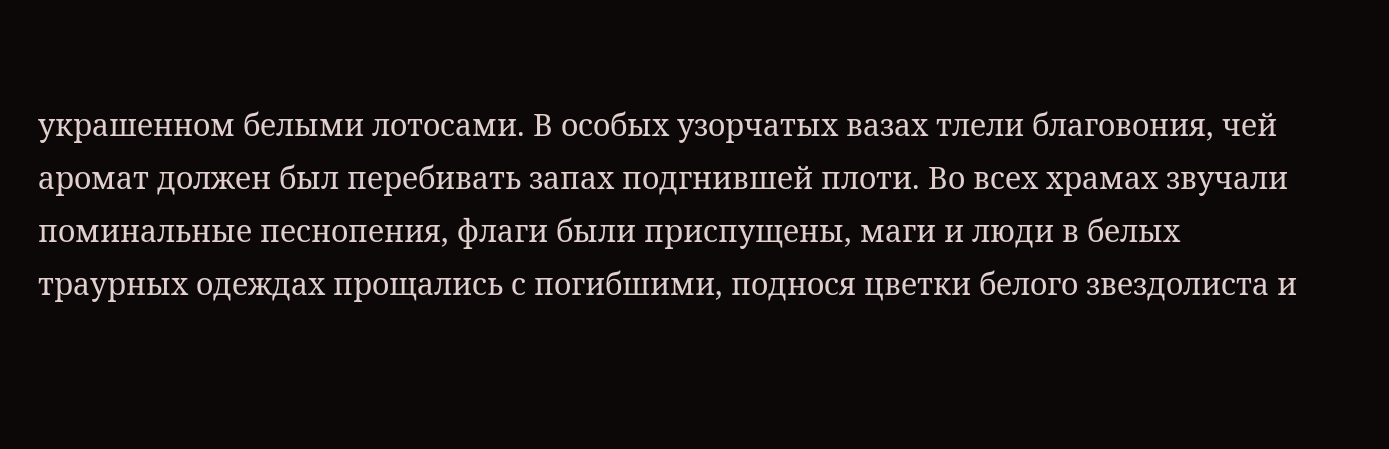украшенном белыми лотосами. В особых узорчатых вазах тлели благовония, чей аромат должен был перебивать запах подгнившей плоти. Во всех храмах звучали поминальные песнопения, флаги были приспущены, маги и люди в белых траурных одеждах прощались с погибшими, поднося цветки белого звездолиста и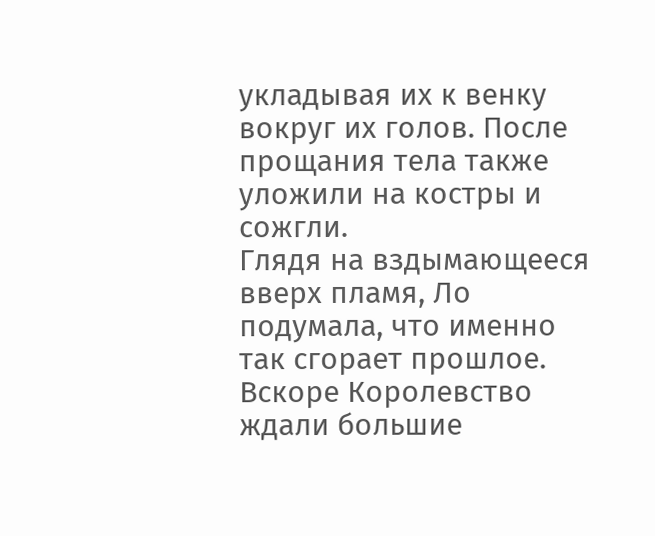укладывая их к венку вокруг их голов. После прощания тела также уложили на костры и сожгли.
Глядя на вздымающееся вверх пламя, Ло подумала, что именно так сгорает прошлое. Вскоре Королевство ждали большие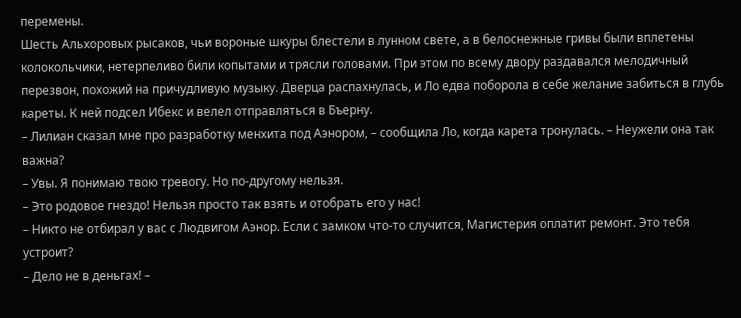перемены.
Шесть Альхоровых рысаков, чьи вороные шкуры блестели в лунном свете, а в белоснежные гривы были вплетены колокольчики, нетерпеливо били копытами и трясли головами. При этом по всему двору раздавался мелодичный перезвон, похожий на причудливую музыку. Дверца распахнулась, и Ло едва поборола в себе желание забиться в глубь кареты. К ней подсел Ибекс и велел отправляться в Бъерну.
– Лилиан сказал мне про разработку менхита под Аэнором, – сообщила Ло, когда карета тронулась. – Неужели она так важна?
– Увы. Я понимаю твою тревогу. Но по-другому нельзя.
– Это родовое гнездо! Нельзя просто так взять и отобрать его у нас!
– Никто не отбирал у вас с Людвигом Аэнор. Если с замком что-то случится, Магистерия оплатит ремонт. Это тебя устроит?
– Дело не в деньгах! –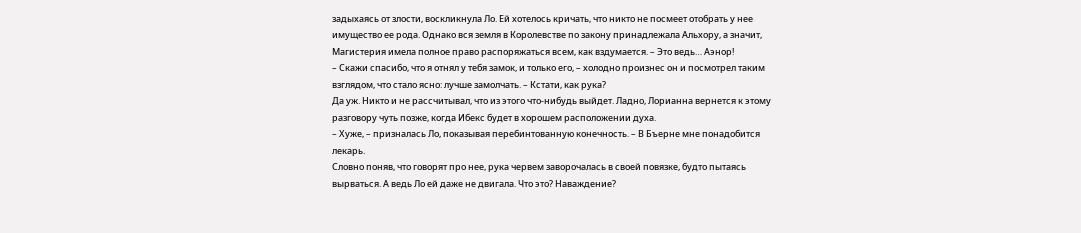задыхаясь от злости, воскликнула Ло. Ей хотелось кричать, что никто не посмеет отобрать у нее имущество ее рода. Однако вся земля в Королевстве по закону принадлежала Альхору, а значит, Магистерия имела полное право распоряжаться всем, как вздумается. – Это ведь… Аэнор!
– Скажи спасибо, что я отнял у тебя замок, и только его, – холодно произнес он и посмотрел таким взглядом, что стало ясно: лучше замолчать. – Кстати, как рука?
Да уж. Никто и не рассчитывал, что из этого что-нибудь выйдет. Ладно, Лорианна вернется к этому разговору чуть позже, когда Ибекс будет в хорошем расположении духа.
– Хуже, – призналась Ло, показывая перебинтованную конечность. – В Бъерне мне понадобится лекарь.
Словно поняв, что говорят про нее, рука червем заворочалась в своей повязке, будто пытаясь вырваться. А ведь Ло ей даже не двигала. Что это? Наваждение?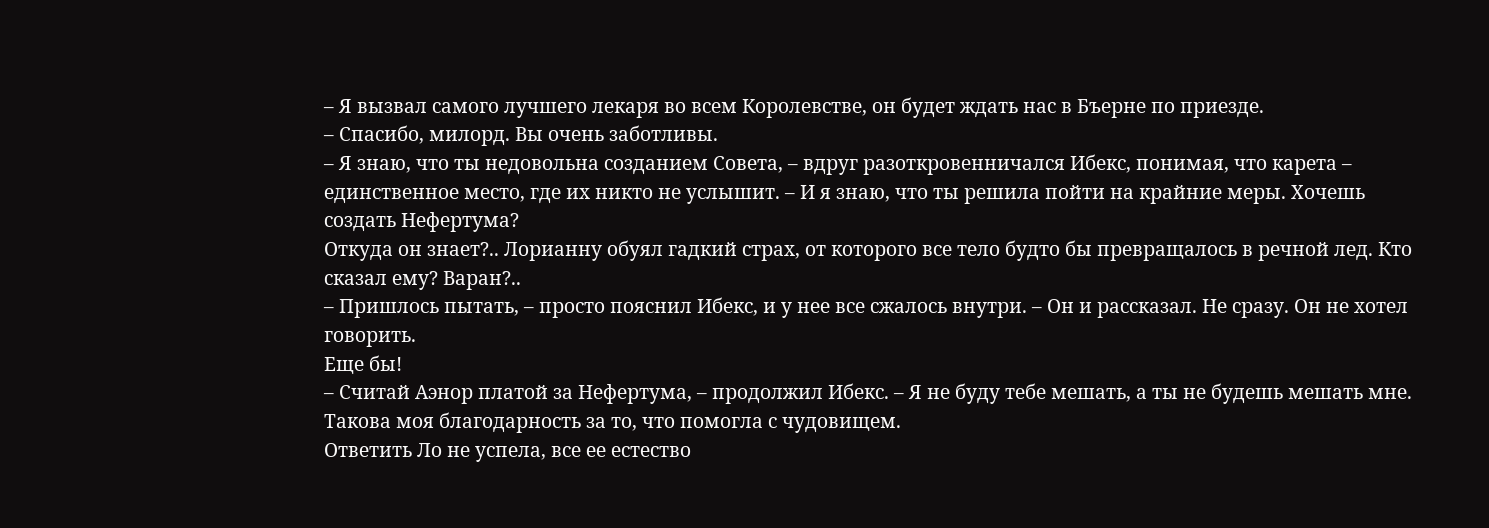– Я вызвал самого лучшего лекаря во всем Королевстве, он будет ждать нас в Бъерне по приезде.
– Спасибо, милорд. Вы очень заботливы.
– Я знаю, что ты недовольна созданием Совета, – вдруг разоткровенничался Ибекс, понимая, что карета – единственное место, где их никто не услышит. – И я знаю, что ты решила пойти на крайние меры. Хочешь создать Нефертума?
Откуда он знает?.. Лорианну обуял гадкий страх, от которого все тело будто бы превращалось в речной лед. Кто сказал ему? Варан?..
– Пришлось пытать, – просто пояснил Ибекс, и у нее все сжалось внутри. – Он и рассказал. Не сразу. Он не хотел говорить.
Еще бы!
– Считай Аэнор платой за Нефертума, – продолжил Ибекс. – Я не буду тебе мешать, а ты не будешь мешать мне. Такова моя благодарность за то, что помогла с чудовищем.
Ответить Ло не успела, все ее естество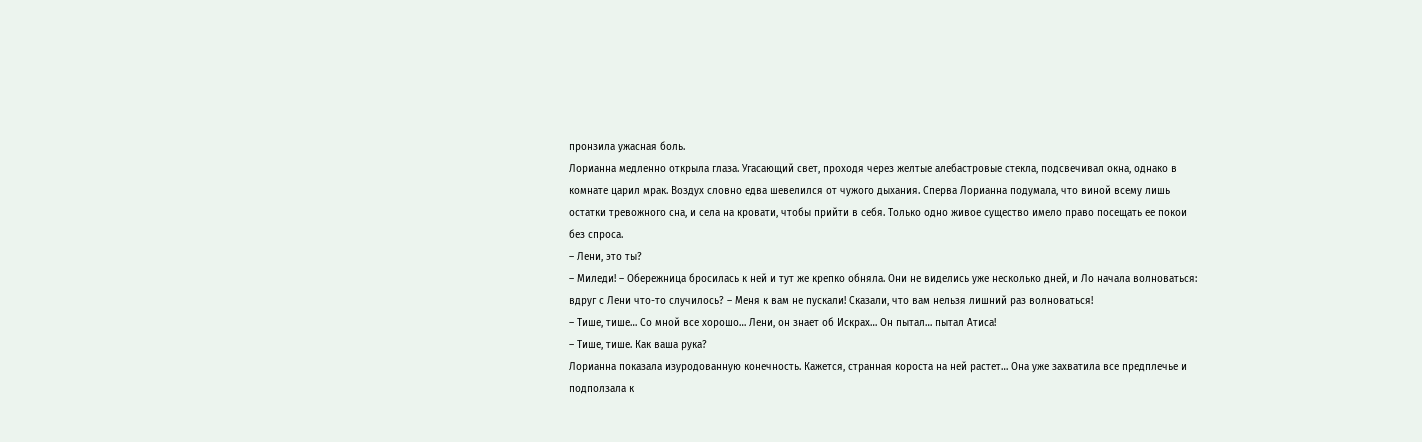пронзила ужасная боль.
Лорианна медленно открыла глаза. Угасающий свет, проходя через желтые алебастровые стекла, подсвечивал окна, однако в комнате царил мрак. Воздух словно едва шевелился от чужого дыхания. Сперва Лорианна подумала, что виной всему лишь остатки тревожного сна, и села на кровати, чтобы прийти в себя. Только одно живое существо имело право посещать ее покои без спроса.
– Лени, это ты?
– Миледи! – Обережница бросилась к ней и тут же крепко обняла. Они не виделись уже несколько дней, и Ло начала волноваться: вдруг с Лени что-то случилось? – Меня к вам не пускали! Сказали, что вам нельзя лишний раз волноваться!
– Тише, тише… Со мной все хорошо… Лени, он знает об Искрах… Он пытал… пытал Атиса!
– Тише, тише. Как ваша рука?
Лорианна показала изуродованную конечность. Кажется, странная короста на ней растет… Она уже захватила все предплечье и подползала к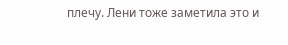плечу. Лени тоже заметила это и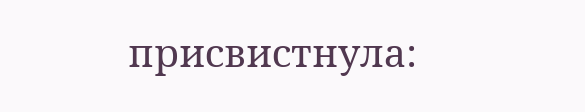присвистнула: